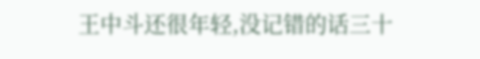王中斗还很年轻,没记错的话三十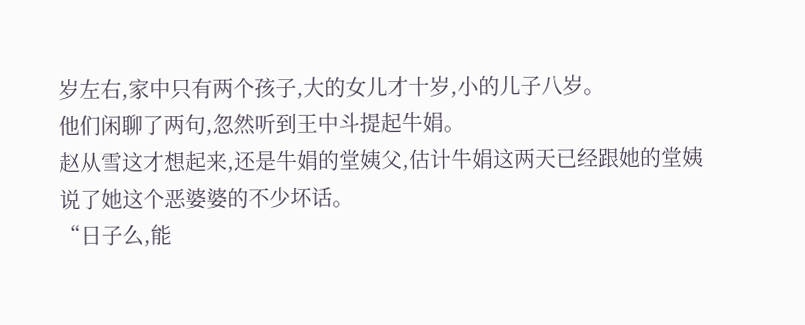岁左右,家中只有两个孩子,大的女儿才十岁,小的儿子八岁。
他们闲聊了两句,忽然听到王中斗提起牛娟。
赵从雪这才想起来,还是牛娟的堂姨父,估计牛娟这两天已经跟她的堂姨说了她这个恶婆婆的不少坏话。
“日子么,能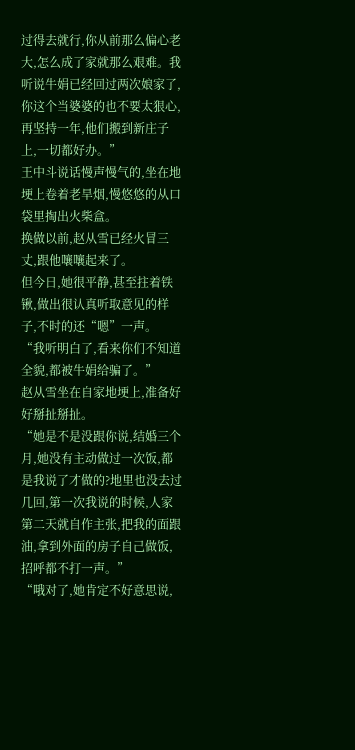过得去就行,你从前那么偏心老大,怎么成了家就那么艰难。我听说牛娟已经回过两次娘家了,你这个当婆婆的也不要太狠心,再坚持一年,他们搬到新庄子上,一切都好办。”
王中斗说话慢声慢气的,坐在地埂上卷着老旱烟,慢悠悠的从口袋里掏出火柴盒。
换做以前,赵从雪已经火冒三丈,跟他嚷嚷起来了。
但今日,她很平静,甚至拄着铁锹,做出很认真听取意见的样子,不时的还“嗯”一声。
“我听明白了,看来你们不知道全貌,都被牛娟给骗了。”
赵从雪坐在自家地埂上,准备好好掰扯掰扯。
“她是不是没跟你说,结婚三个月,她没有主动做过一次饭,都是我说了才做的?地里也没去过几回,第一次我说的时候,人家第二天就自作主张,把我的面跟油,拿到外面的房子自己做饭,招呼都不打一声。”
“哦对了,她肯定不好意思说,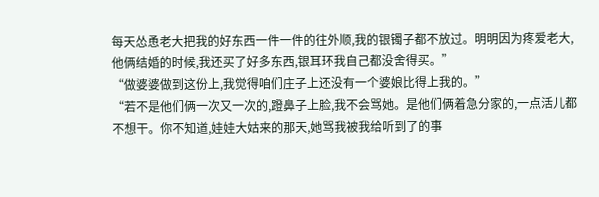每天怂恿老大把我的好东西一件一件的往外顺,我的银镯子都不放过。明明因为疼爱老大,他俩结婚的时候,我还买了好多东西,银耳环我自己都没舍得买。”
“做婆婆做到这份上,我觉得咱们庄子上还没有一个婆娘比得上我的。”
“若不是他们俩一次又一次的,蹬鼻子上脸,我不会骂她。是他们俩着急分家的,一点活儿都不想干。你不知道,娃娃大姑来的那天,她骂我被我给听到了的事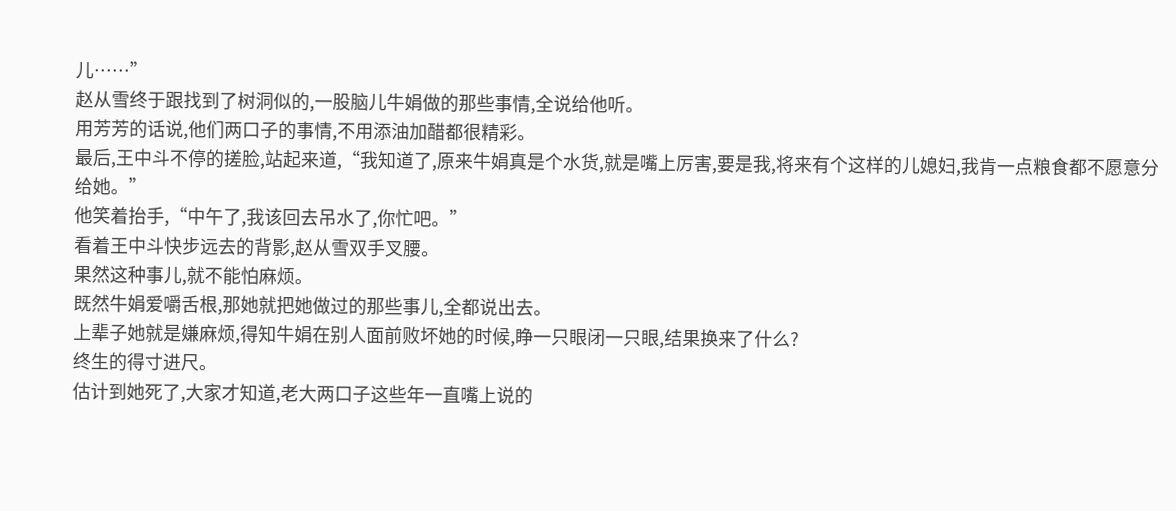儿……”
赵从雪终于跟找到了树洞似的,一股脑儿牛娟做的那些事情,全说给他听。
用芳芳的话说,他们两口子的事情,不用添油加醋都很精彩。
最后,王中斗不停的搓脸,站起来道,“我知道了,原来牛娟真是个水货,就是嘴上厉害,要是我,将来有个这样的儿媳妇,我肯一点粮食都不愿意分给她。”
他笑着抬手,“中午了,我该回去吊水了,你忙吧。”
看着王中斗快步远去的背影,赵从雪双手叉腰。
果然这种事儿,就不能怕麻烦。
既然牛娟爱嚼舌根,那她就把她做过的那些事儿,全都说出去。
上辈子她就是嫌麻烦,得知牛娟在别人面前败坏她的时候,睁一只眼闭一只眼,结果换来了什么?
终生的得寸进尺。
估计到她死了,大家才知道,老大两口子这些年一直嘴上说的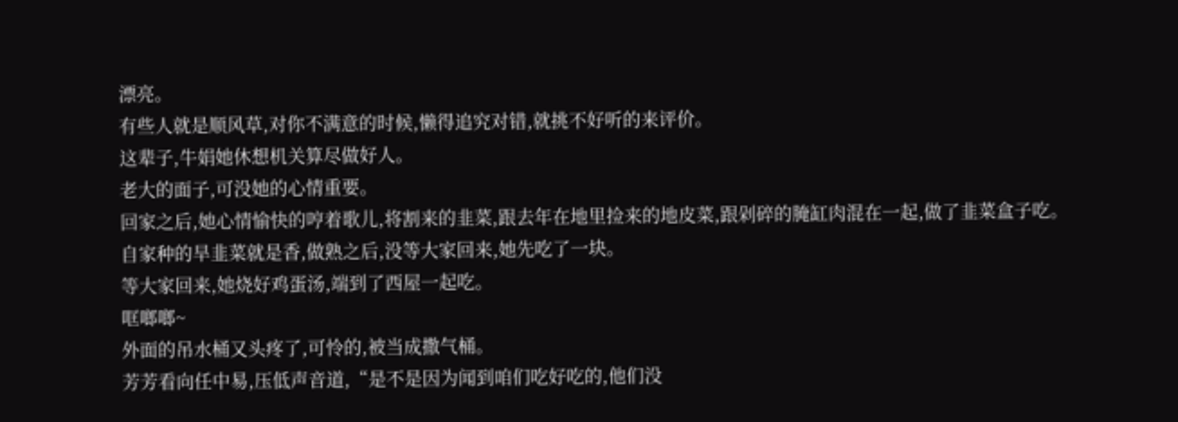漂亮。
有些人就是顺风草,对你不满意的时候,懒得追究对错,就挑不好听的来评价。
这辈子,牛娟她休想机关算尽做好人。
老大的面子,可没她的心情重要。
回家之后,她心情愉快的哼着歌儿,将割来的韭菜,跟去年在地里捡来的地皮菜,跟剁碎的腌缸肉混在一起,做了韭菜盒子吃。
自家种的旱韭菜就是香,做熟之后,没等大家回来,她先吃了一块。
等大家回来,她烧好鸡蛋汤,端到了西屋一起吃。
哐啷啷~
外面的吊水桶又头疼了,可怜的,被当成撒气桶。
芳芳看向任中易,压低声音道,“是不是因为闻到咱们吃好吃的,他们没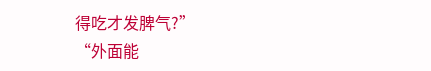得吃才发脾气?”
“外面能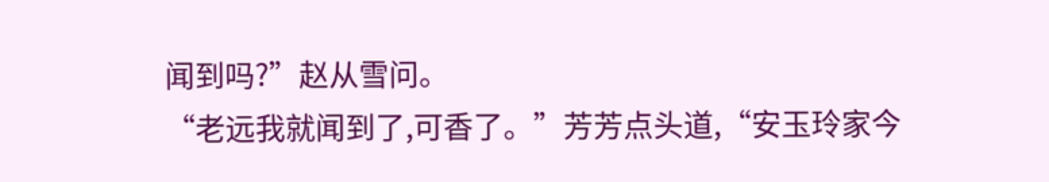闻到吗?”赵从雪问。
“老远我就闻到了,可香了。”芳芳点头道,“安玉玲家今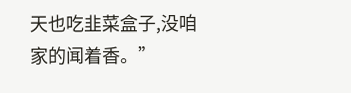天也吃韭菜盒子,没咱家的闻着香。”